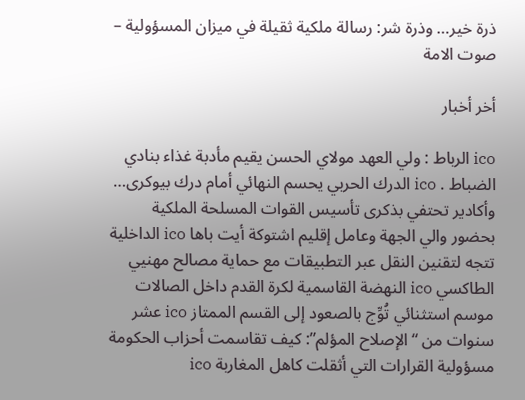ذرة خير… وذرة شر: رسالة ملكية ثقيلة في ميزان المسؤولية – صوت الامة

أخر أخبار

ico الرباط : ولي العهد مولاي الحسن يقيم مأدبة غذاء بنادي الضباط . ico الدرك الحربي يحسم النهائي أمام درك بيوكرى… وأكادير تحتفي بذكرى تأسيس القوات المسلحة الملكية بحضور والي الجهة وعامل إقليم اشتوكة أيت باها ico الداخلية تتجه لتقنين النقل عبر التطبيقات مع حماية مصالح مهنيي الطاكسي ico النهضة القاسمية لكرة القدم داخل الصالات موسم استثنائي تُوِّج بالصعود إلى القسم الممتاز ico عشر سنوات من “الإصلاح المؤلم”: كيف تقاسمت أحزاب الحكومة مسؤولية القرارات التي أثقلت كاهل المغاربة ico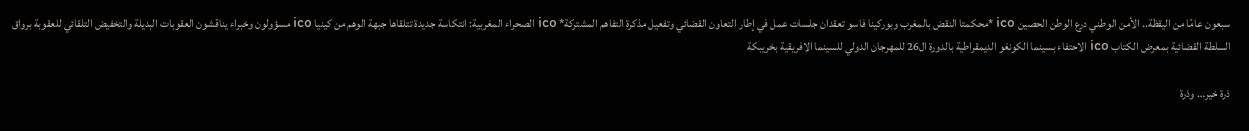سبعون عامًا من اليقظة.. الأمن الوطني درع الوطن الحصين ico *محكمتا النقض بالمغرب وبوركينا فاسو تعقدان جلسات عمل في إطار التعاون القضائي وتفعيل مذكرة التفاهم المشتركة* ico الصحراء المغربية: انتكاسة جديدة تتلقاها جبهة الوهم من كينيا ico مسؤولون وخبراء يناقشون العقوبات البديلة والتخفيض التلقائي للعقوبة برواق السلطة القضائية بمعرض الكتاب ico الاحتفاء بسينما الكونغو الديمقراطية بالدورة ال26 للمهرجان الدولي للسينما الافريقية بخريبكة

ذرة خير… وذرة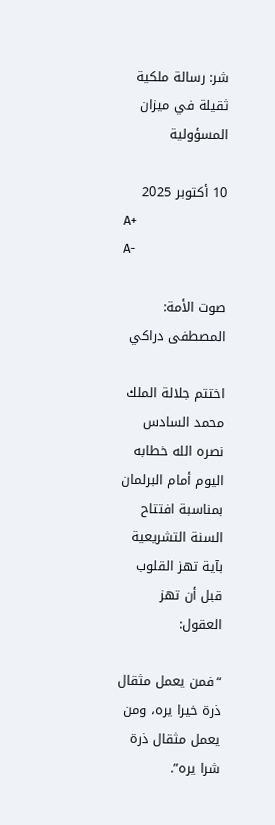شر: رسالة ملكية ثقيلة في ميزان المسؤولية

10 أكتوبر 2025
A+
A-

صوت الأمة: المصطفى دراكي

اختتم جلالة الملك محمد السادس نصره الله خطابه اليوم أمام البرلمان بمناسبة افتتاح السنة التشريعية بآية تهز القلوب قبل أن تهز العقول:

“فمن يعمل مثقال ذرة خيرا يره، ومن يعمل مثقال ذرة شرا يره”.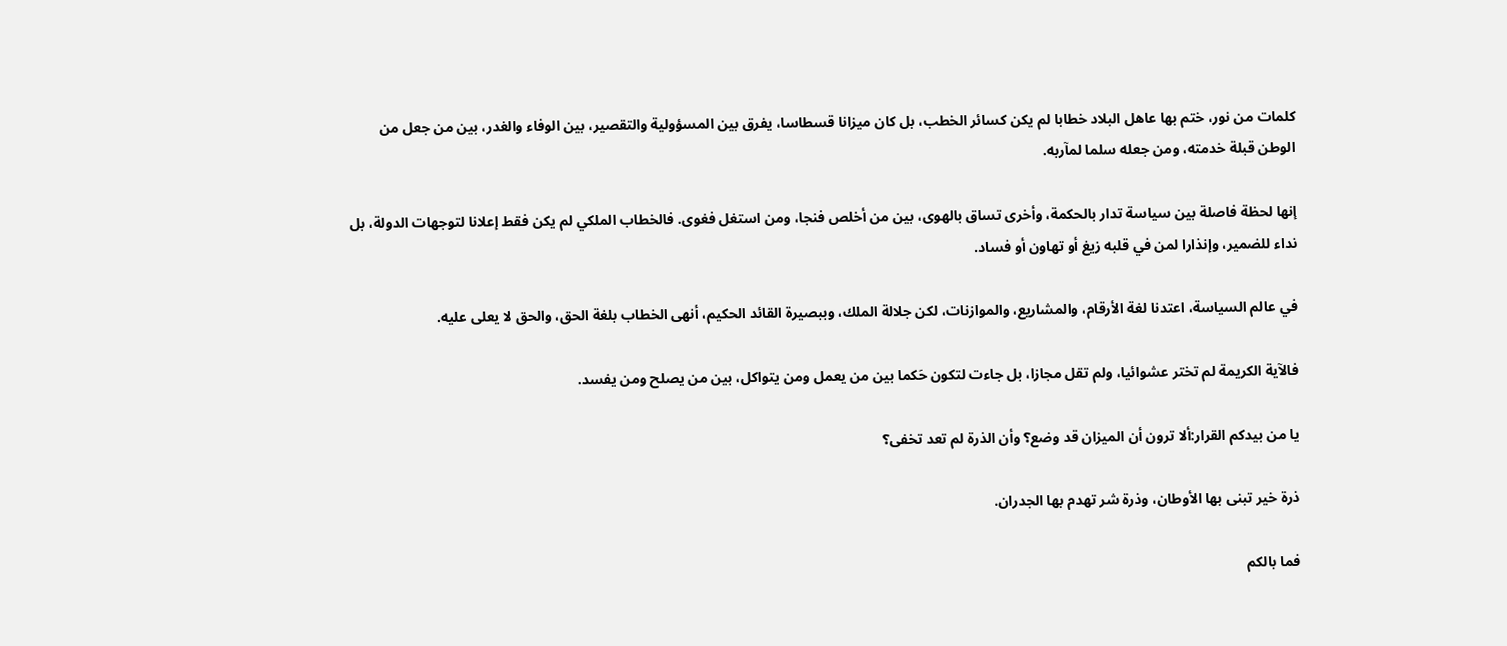كلمات من نور، ختم بها عاهل البلاد خطابا لم يكن كسائر الخطب، بل كان ميزانا قسطاسا، يفرق بين المسؤولية والتقصير، بين الوفاء والغدر، بين من جعل من الوطن قبلة خدمته، ومن جعله سلما لمآربه.

إنها لحظة فاصلة بين سياسة تدار بالحكمة، وأخرى تساق بالهوى، بين من أخلص فنجا، ومن استغل فغوى. فالخطاب الملكي لم يكن فقط إعلانا لتوجهات الدولة، بل نداء للضمير، وإنذارا لمن في قلبه زيغ أو تهاون أو فساد.

في عالم السياسة، اعتدنا لغة الأرقام، والمشاريع، والموازنات، لكن جلالة الملك، وببصيرة القائد الحكيم، أنهى الخطاب بلغة الحق، والحق لا يعلى عليه.

فالآية الكريمة لم تختر عشوائيا، ولم تقل مجازا، بل جاءت لتكون حَكما بين من يعمل ومن يتواكل، بين من يصلح ومن يفسد.

يا من بيدكم القرار:ألا ترون أن الميزان قد وضع؟ وأن الذرة لم تعد تخفى؟

ذرة خير تبنى بها الأوطان، وذرة شر تهدم بها الجدران.

فما بالكم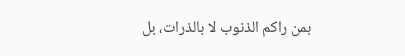بمن راكم الذنوب لا بالذرات، بل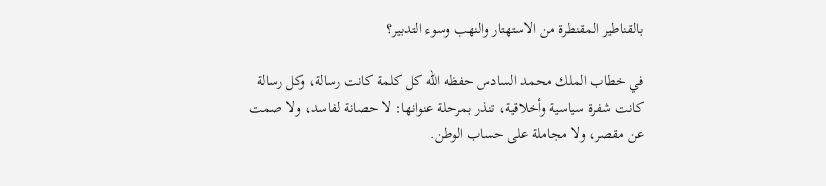بالقناطير المقنطرة من الاستهتار والنهب وسوء التدبير؟

في خطاب الملك محمد السادس حفظه الله كل كلمة كانت رسالة، وكل رسالة كانت شفرة سياسية وأخلاقية، تنذر بمرحلة عنوانها: لا حصانة لفاسد، ولا صمت عن مقصر، ولا مجاملة على حساب الوطن.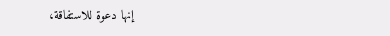إنها دعوة للاستفاقة،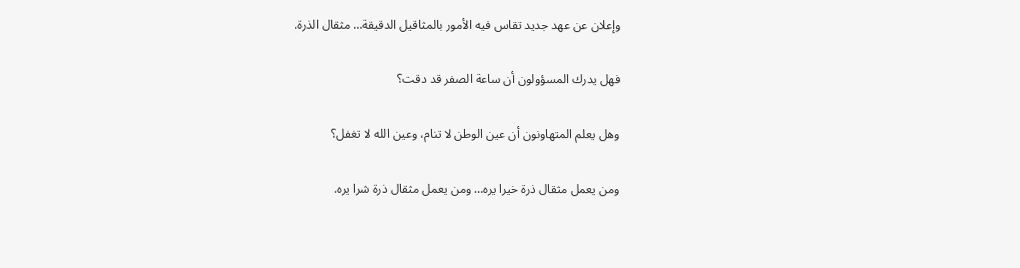وإعلان عن عهد جديد تقاس فيه الأمور بالمثاقيل الدقيقة… مثقال الذرة.

فهل يدرك المسؤولون أن ساعة الصفر قد دقت؟

وهل يعلم المتهاونون أن عين الوطن لا تنام، وعين الله لا تغفل؟

ومن يعمل مثقال ذرة خيرا يره… ومن يعمل مثقال ذرة شرا يره.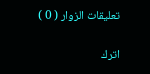تعليقات الزوار ( 0 )

اترك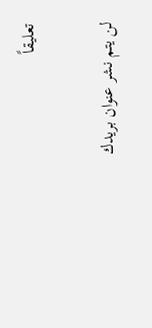تعليقاً

لن يتم نشر عنوان بريدك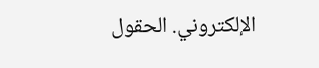الإلكتروني. الحقول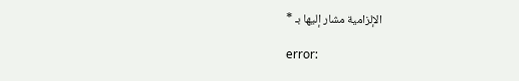الإلزامية مشار إليها بـ *

error: